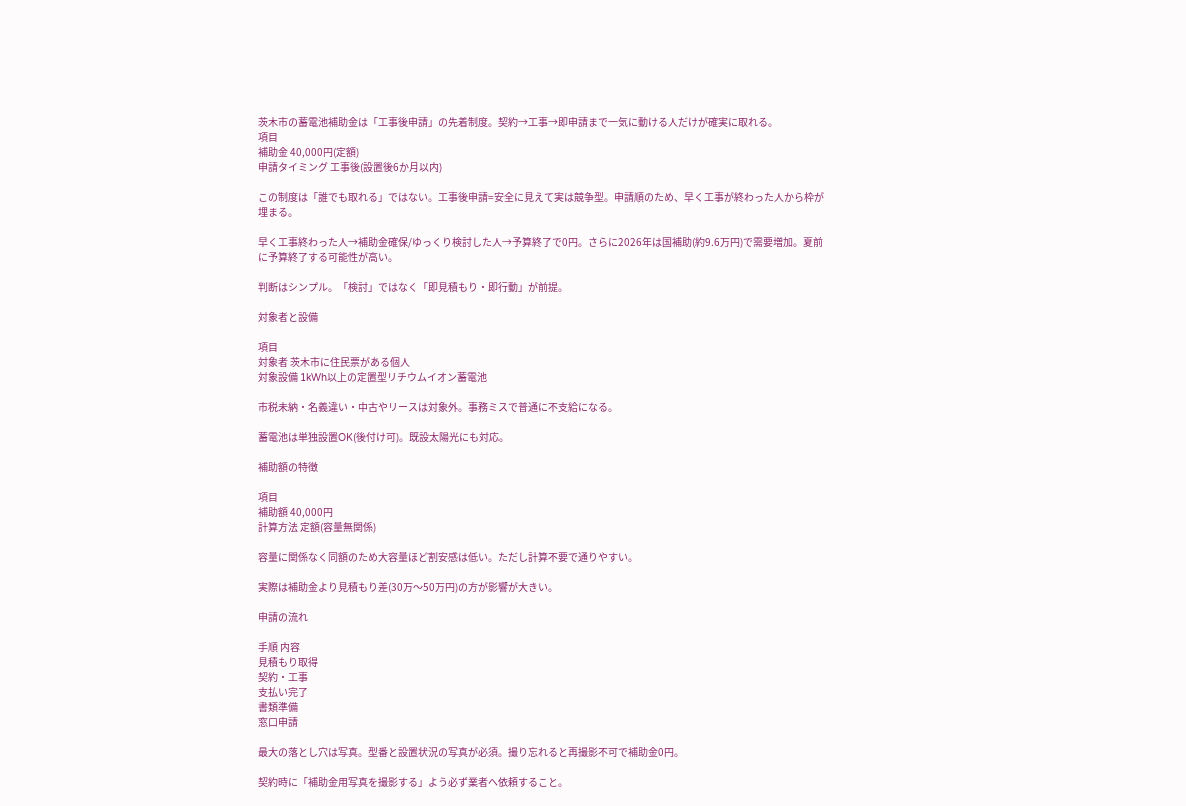茨木市の蓄電池補助金は「工事後申請」の先着制度。契約→工事→即申請まで一気に動ける人だけが確実に取れる。
項目
補助金 40,000円(定額)
申請タイミング 工事後(設置後6か月以内)

この制度は「誰でも取れる」ではない。工事後申請=安全に見えて実は競争型。申請順のため、早く工事が終わった人から枠が埋まる。

早く工事終わった人→補助金確保/ゆっくり検討した人→予算終了で0円。さらに2026年は国補助(約9.6万円)で需要増加。夏前に予算終了する可能性が高い。

判断はシンプル。「検討」ではなく「即見積もり・即行動」が前提。

対象者と設備

項目
対象者 茨木市に住民票がある個人
対象設備 1kWh以上の定置型リチウムイオン蓄電池

市税未納・名義違い・中古やリースは対象外。事務ミスで普通に不支給になる。

蓄電池は単独設置OK(後付け可)。既設太陽光にも対応。

補助額の特徴

項目
補助額 40,000円
計算方法 定額(容量無関係)

容量に関係なく同額のため大容量ほど割安感は低い。ただし計算不要で通りやすい。

実際は補助金より見積もり差(30万〜50万円)の方が影響が大きい。

申請の流れ

手順 内容
見積もり取得
契約・工事
支払い完了
書類準備
窓口申請

最大の落とし穴は写真。型番と設置状況の写真が必須。撮り忘れると再撮影不可で補助金0円。

契約時に「補助金用写真を撮影する」よう必ず業者へ依頼すること。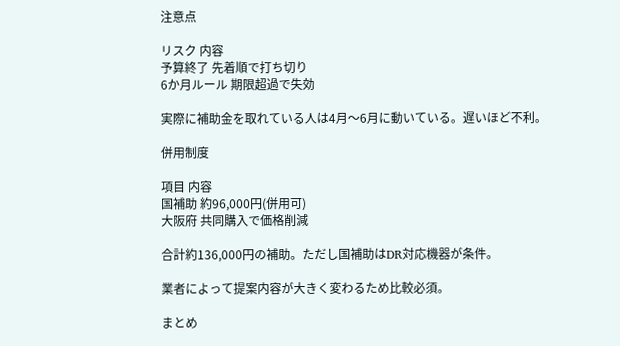注意点

リスク 内容
予算終了 先着順で打ち切り
6か月ルール 期限超過で失効

実際に補助金を取れている人は4月〜6月に動いている。遅いほど不利。

併用制度

項目 内容
国補助 約96,000円(併用可)
大阪府 共同購入で価格削減

合計約136,000円の補助。ただし国補助はDR対応機器が条件。

業者によって提案内容が大きく変わるため比較必須。

まとめ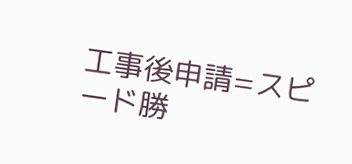工事後申請=スピード勝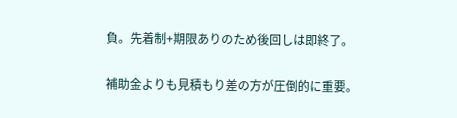負。先着制+期限ありのため後回しは即終了。

補助金よりも見積もり差の方が圧倒的に重要。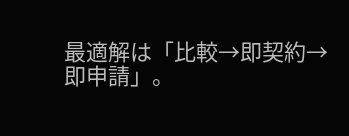最適解は「比較→即契約→即申請」。